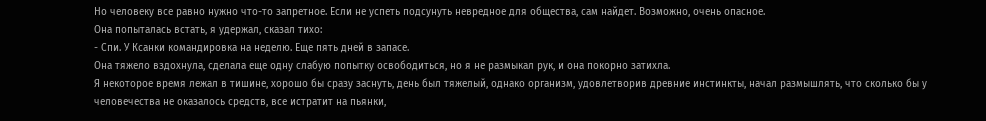Но человеку все равно нужно что-то запретное. Если не успеть подсунуть невредное для общества, сам найдет. Возможно, очень опасное.
Она попыталась встать, я удержал, сказал тихо:
- Спи. У Ксанки командировка на неделю. Еще пять дней в запасе.
Она тяжело вздохнула, сделала еще одну слабую попытку освободиться, но я не размыкал рук, и она покорно затихла.
Я некоторое время лежал в тишине, хорошо бы сразу заснуть, день был тяжелый, однако организм, удовлетворив древние инстинкты, начал размышлять, что сколько бы у человечества не оказалось средств, все истратит на пьянки,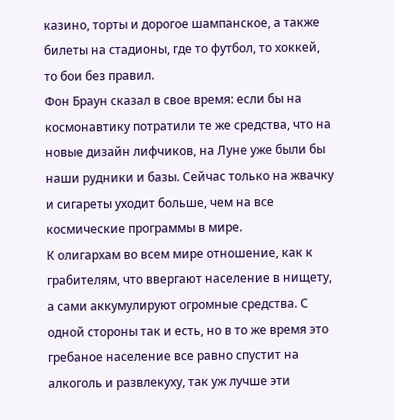казино, торты и дорогое шампанское, а также билеты на стадионы, где то футбол, то хоккей, то бои без правил.
Фон Браун сказал в свое время: если бы на космонавтику потратили те же средства, что на новые дизайн лифчиков, на Луне уже были бы наши рудники и базы. Сейчас только на жвачку и сигареты уходит больше, чем на все космические программы в мире.
К олигархам во всем мире отношение, как к грабителям, что ввергают население в нищету, а сами аккумулируют огромные средства. С одной стороны так и есть, но в то же время это гребаное население все равно спустит на алкоголь и развлекуху, так уж лучше эти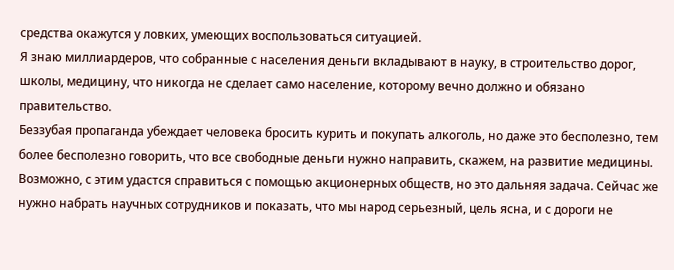средства окажутся у ловких, умеющих воспользоваться ситуацией.
Я знаю миллиардеров, что собранные с населения деньги вкладывают в науку, в строительство дорог, школы, медицину, что никогда не сделает само население, которому вечно должно и обязано правительство.
Беззубая пропаганда убеждает человека бросить курить и покупать алкоголь, но даже это бесполезно, тем более бесполезно говорить, что все свободные деньги нужно направить, скажем, на развитие медицины.
Возможно, с этим удастся справиться с помощью акционерных обществ, но это дальняя задача. Сейчас же нужно набрать научных сотрудников и показать, что мы народ серьезный, цель ясна, и с дороги не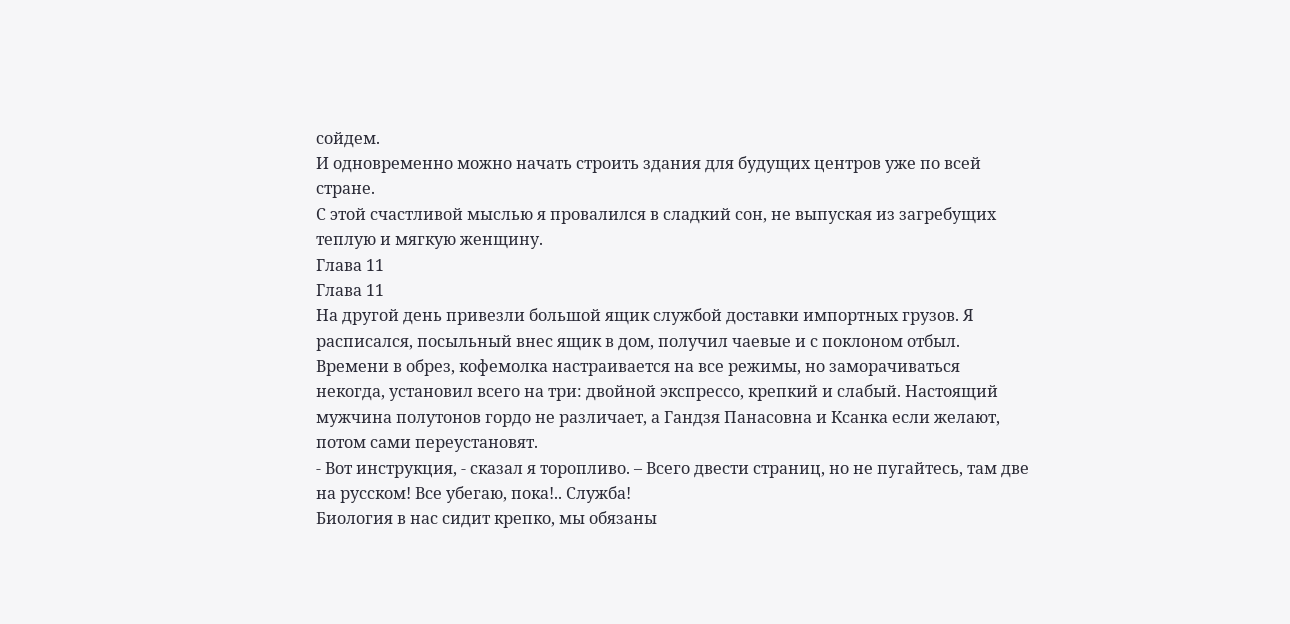сойдем.
И одновременно можно начать строить здания для будущих центров уже по всей стране.
С этой счастливой мыслью я провалился в сладкий сон, не выпуская из загребущих теплую и мягкую женщину.
Глава 11
Глава 11
На другой день привезли большой ящик службой доставки импортных грузов. Я расписался, посыльный внес ящик в дом, получил чаевые и с поклоном отбыл.
Времени в обрез, кофемолка настраивается на все режимы, но заморачиваться некогда, установил всего на три: двойной экспрессо, крепкий и слабый. Настоящий мужчина полутонов гордо не различает, а Гандзя Панасовна и Ксанка если желают, потом сами переустановят.
- Вот инструкция, - сказал я торопливо. – Всего двести страниц, но не пугайтесь, там две на русском! Все убегаю, пока!.. Служба!
Биология в нас сидит крепко, мы обязаны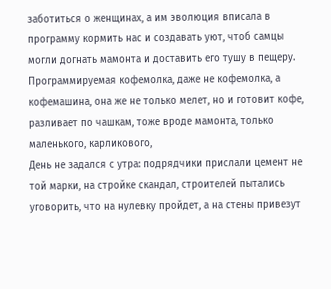заботиться о женщинах, а им эволюция вписала в программу кормить нас и создавать уют, чтоб самцы могли догнать мамонта и доставить его тушу в пещеру.
Программируемая кофемолка, даже не кофемолка, а кофемашина, она же не только мелет, но и готовит кофе, разливает по чашкам, тоже вроде мамонта, только маленького, карликового,
День не задался с утра: подрядчики прислали цемент не той марки, на стройке скандал, строителей пытались уговорить, что на нулевку пройдет, а на стены привезут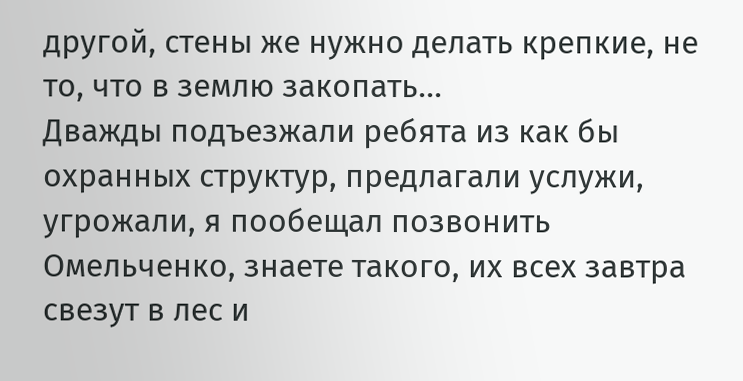другой, стены же нужно делать крепкие, не то, что в землю закопать...
Дважды подъезжали ребята из как бы охранных структур, предлагали услужи, угрожали, я пообещал позвонить Омельченко, знаете такого, их всех завтра свезут в лес и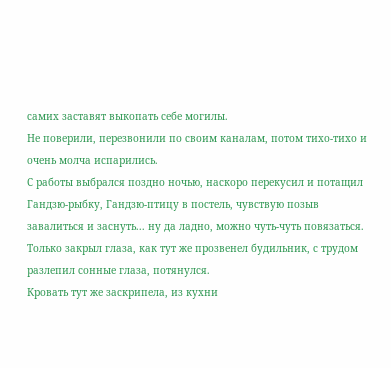самих заставят выкопать себе могилы.
Не поверили, перезвонили по своим каналам, потом тихо-тихо и очень молча испарились.
С работы выбрался поздно ночью, наскоро перекусил и потащил Гандзю-рыбку, Гандзю-птицу в постель, чувствую позыв завалиться и заснуть... ну да ладно, можно чуть-чуть повязаться.
Только закрыл глаза, как тут же прозвенел будильник, с трудом разлепил сонные глаза, потянулся.
Кровать тут же заскрипела, из кухни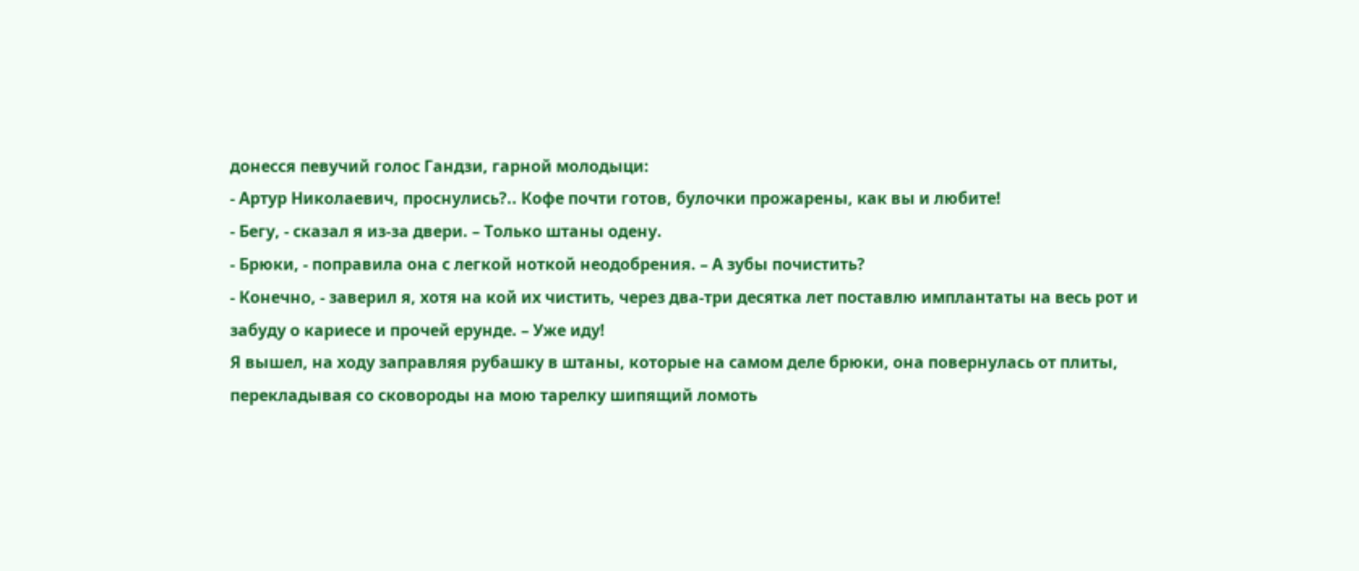донесся певучий голос Гандзи, гарной молодыци:
- Артур Николаевич, проснулись?.. Кофе почти готов, булочки прожарены, как вы и любите!
- Бегу, - сказал я из-за двери. – Только штаны одену.
- Брюки, - поправила она с легкой ноткой неодобрения. – А зубы почистить?
- Конечно, - заверил я, хотя на кой их чистить, через два-три десятка лет поставлю имплантаты на весь рот и забуду о кариесе и прочей ерунде. – Уже иду!
Я вышел, на ходу заправляя рубашку в штаны, которые на самом деле брюки, она повернулась от плиты, перекладывая со сковороды на мою тарелку шипящий ломоть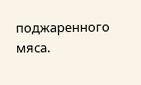поджаренного мяса.